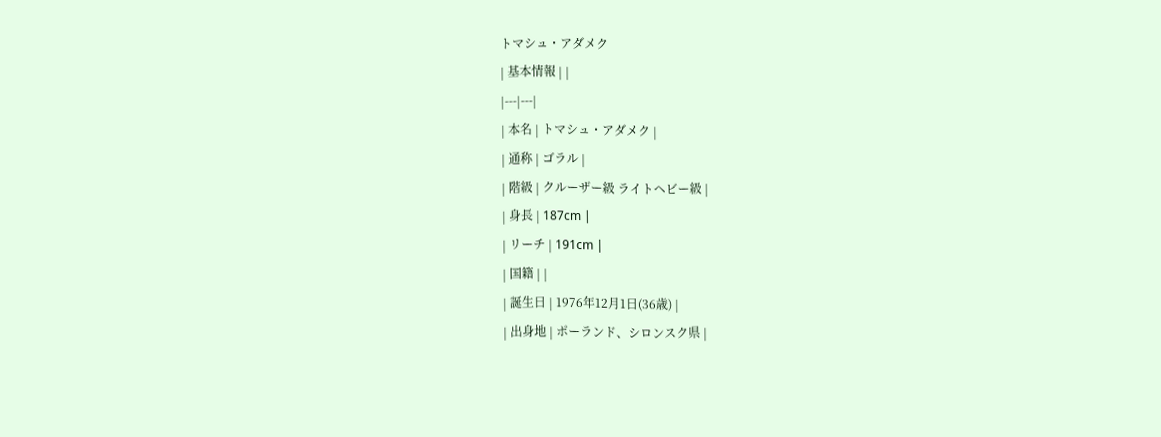トマシュ・アダメク
| 基本情報 | |
|---|---|
| 本名 | トマシュ・アダメク |
| 通称 | ゴラル |
| 階級 | クルーザー級 ライトヘビー級 |
| 身長 | 187cm |
| リーチ | 191cm |
| 国籍 | |
| 誕生日 | 1976年12月1日(36歳) |
| 出身地 | ポーランド、シロンスク県 |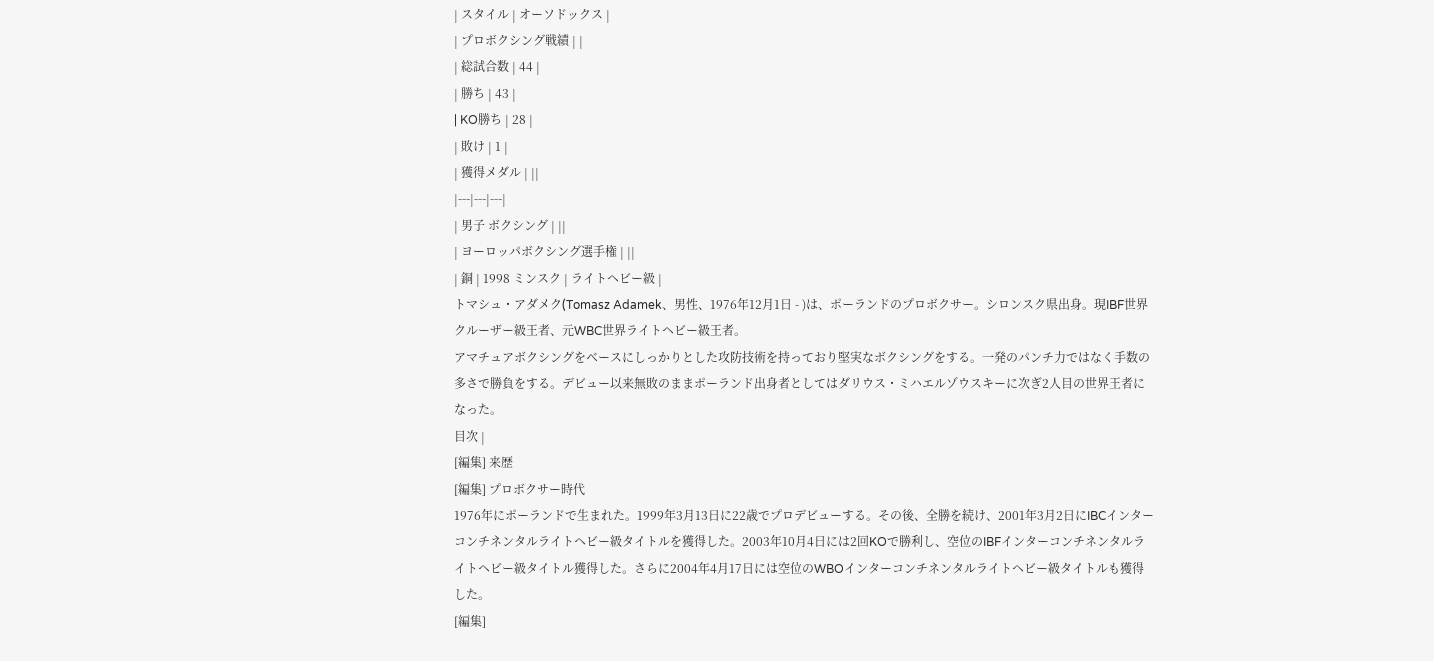| スタイル | オーソドックス |
| プロボクシング戦績 | |
| 総試合数 | 44 |
| 勝ち | 43 |
| KO勝ち | 28 |
| 敗け | 1 |
| 獲得メダル | ||
|---|---|---|
| 男子 ボクシング | ||
| ヨーロッパボクシング選手権 | ||
| 銅 | 1998 ミンスク | ライトヘビー級 |
トマシュ・アダメク(Tomasz Adamek、男性、1976年12月1日 - )は、ポーランドのプロボクサー。シロンスク県出身。現IBF世界クルーザー級王者、元WBC世界ライトヘビー級王者。
アマチュアボクシングをベースにしっかりとした攻防技術を持っており堅実なボクシングをする。一発のパンチ力ではなく手数の多さで勝負をする。デビュー以来無敗のままポーランド出身者としてはダリウス・ミハエルゾウスキーに次ぎ2人目の世界王者になった。
目次 |
[編集] 来歴
[編集] プロボクサー時代
1976年にポーランドで生まれた。1999年3月13日に22歳でプロデビューする。その後、全勝を続け、2001年3月2日にIBCインターコンチネンタルライトヘビー級タイトルを獲得した。2003年10月4日には2回KOで勝利し、空位のIBFインターコンチネンタルライトヘビー級タイトル獲得した。さらに2004年4月17日には空位のWBOインターコンチネンタルライトヘビー級タイトルも獲得した。
[編集]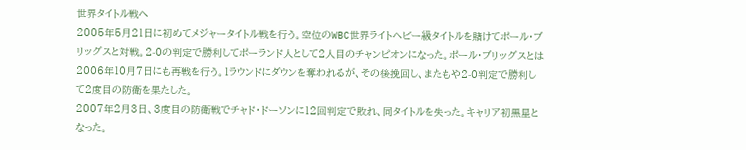世界タイトル戦へ
2005年5月21日に初めてメジャータイトル戦を行う。空位のWBC世界ライトヘビー級タイトルを賭けてポール・ブリッグスと対戦。2-0の判定で勝利してポーランド人として2人目のチャンピオンになった。ポール・ブリッグスとは2006年10月7日にも再戦を行う。1ラウンドにダウンを奪われるが、その後挽回し、またもや2-0判定で勝利して2度目の防衛を果たした。
2007年2月3日、3度目の防衛戦でチャド・ドーソンに12回判定で敗れ、同タイトルを失った。キャリア初黒星となった。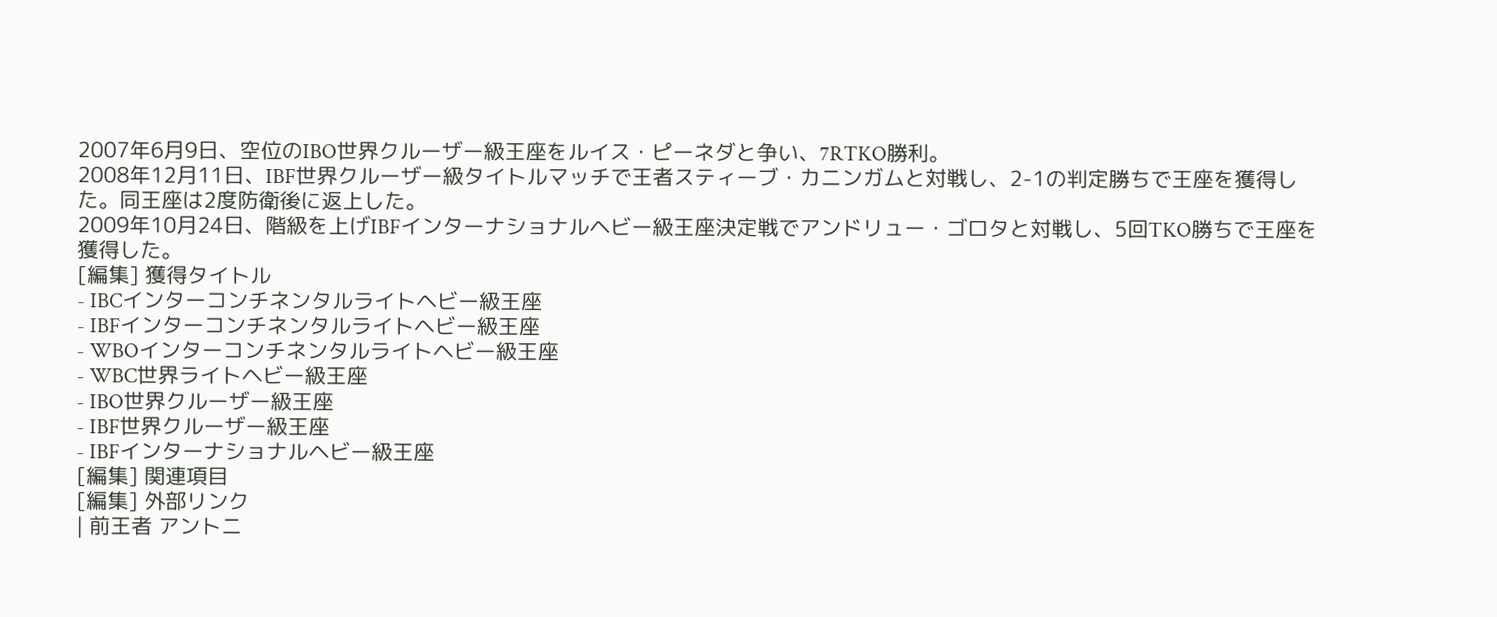2007年6月9日、空位のIBO世界クルーザー級王座をルイス・ピーネダと争い、7RTKO勝利。
2008年12月11日、IBF世界クルーザー級タイトルマッチで王者スティーブ・カニンガムと対戦し、2-1の判定勝ちで王座を獲得した。同王座は2度防衛後に返上した。
2009年10月24日、階級を上げIBFインターナショナルヘビー級王座決定戦でアンドリュー・ゴロタと対戦し、5回TKO勝ちで王座を獲得した。
[編集] 獲得タイトル
- IBCインターコンチネンタルライトヘビー級王座
- IBFインターコンチネンタルライトヘビー級王座
- WBOインターコンチネンタルライトヘビー級王座
- WBC世界ライトヘビー級王座
- IBO世界クルーザー級王座
- IBF世界クルーザー級王座
- IBFインターナショナルヘビー級王座
[編集] 関連項目
[編集] 外部リンク
| 前王者 アントニ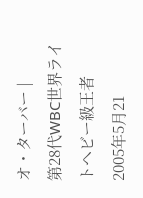オ・ターバー |
第28代WBC世界ライトヘビー級王者 2005年5月21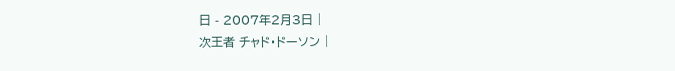日 - 2007年2月3日 |
次王者 チャド・ドーソン |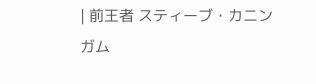| 前王者 スティーブ・カニンガム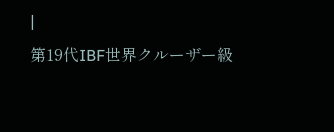|
第19代IBF世界クルーザー級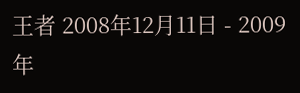王者 2008年12月11日 - 2009年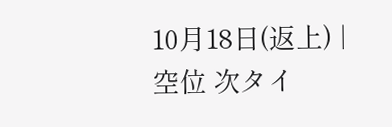10月18日(返上) |
空位 次タイ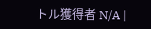トル獲得者 N/A |